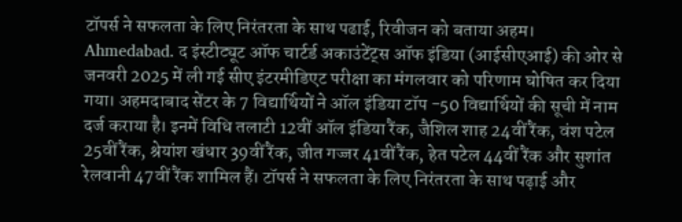टॉपर्स ने सफलता के लिए निरंतरता के साथ पढाई, रिवीजन को बताया अहम।
Ahmedabad. द इंस्टीट्यूट ऑफ चार्टर्ड अकाउंटेंट्स ऑफ इंडिया (आईसीएआई) की ओर से जनवरी 2025 में ली गई सीए इंटरमीडिएट परीक्षा का मंगलवार को परिणाम घोषित कर दिया गया। अहमदाबाद सेंटर के 7 विद्यार्थियों ने ऑल इंडिया टॉप -50 विद्यार्थियों की सूची में नाम दर्ज कराया है। इनमें विधि तलाटी 12वीं ऑल इंडिया रैंक, जैशिल शाह 24वीं रैंक, वंश पटेल 25वीं रैंक, श्रेयांश खंधार 39वीं रैंक, जीत गज्जर 41वीं रैंक, हेत पटेल 44वीं रैंक और सुशांत रेलवानी 47वीं रैंक शामिल हैं। टॉपर्स ने सफलता के लिए निरंतरता के साथ पढ़ाई और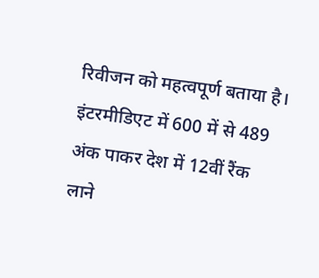रिवीजन को महत्वपूर्ण बताया है।
इंटरमीडिएट में 600 में से 489 अंक पाकर देश में 12वीं रैंक लाने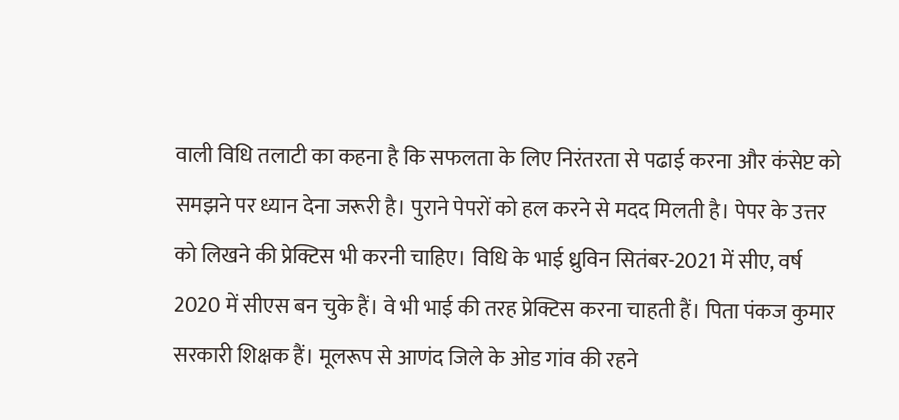वाली विधि तलाटी का कहना है कि सफलता के लिए निरंतरता से पढाई करना और कंसेप्ट को समझने पर ध्यान देना जरूरी है। पुराने पेपरों को हल करने से मदद मिलती है। पेपर के उत्तर को लिखने की प्रेक्टिस भी करनी चाहिए। विधि के भाई ध्रुविन सितंबर-2021 में सीए, वर्ष 2020 में सीएस बन चुके हैं। वे भी भाई की तरह प्रेक्टिस करना चाहती हैं। पिता पंकज कुमार सरकारी शिक्षक हैं। मूलरूप से आणंद जिले के ओड गांव की रहने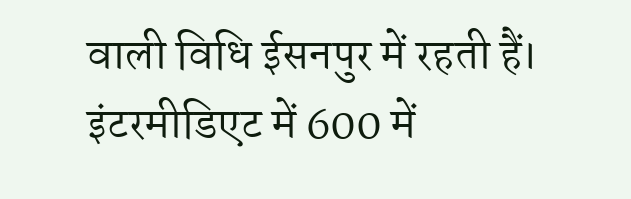वाली विधि ईसनपुर में रहती हैं।
इंटरमीडिएट में 600 में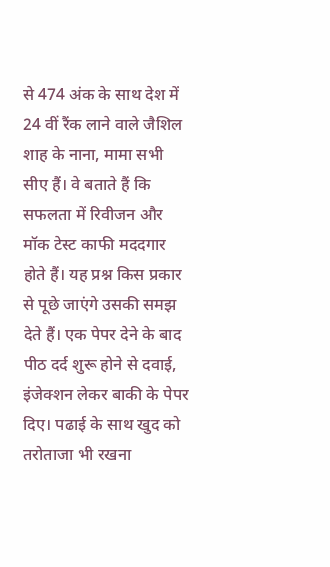से 474 अंक के साथ देश में 24 वीं रैंक लाने वाले जैशिल शाह के नाना, मामा सभी सीए हैं। वे बताते हैं कि सफलता में रिवीजन और मॉक टेस्ट काफी मददगार होते हैं। यह प्रश्न किस प्रकार से पूछे जाएंगे उसकी समझ देते हैं। एक पेपर देने के बाद पीठ दर्द शुरू होने से दवाई, इंजेक्शन लेकर बाकी के पेपर दिए। पढाई के साथ खुद को तरोताजा भी रखना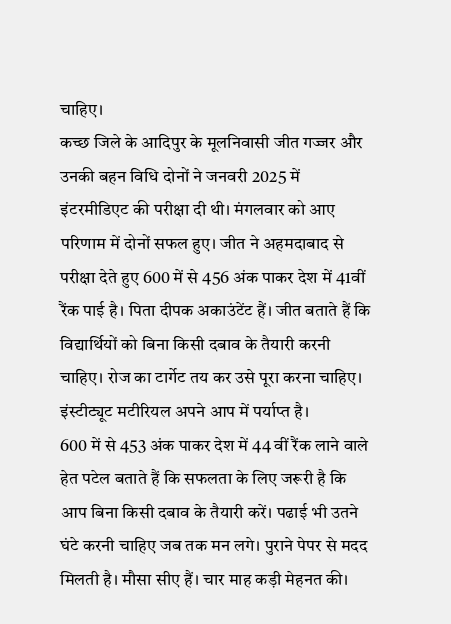चाहिए।
कच्छ जिले के आदिपुर के मूलनिवासी जीत गज्जर और उनकी बहन विधि दोनों ने जनवरी 2025 में इंटरमीडिएट की परीक्षा दी थी। मंगलवार को आए परिणाम में दोनों सफल हुए। जीत ने अहमदाबाद से परीक्षा देते हुए 600 में से 456 अंक पाकर देश में 41वीं रैंक पाई है। पिता दीपक अकाउंटेंट हैं। जीत बताते हैं कि विद्यार्थियों को बिना किसी दबाव के तैयारी करनी चाहिए। रोज का टार्गेट तय कर उसे पूरा करना चाहिए। इंस्टीट्यूट मटीरियल अपने आप में पर्याप्त है।
600 में से 453 अंक पाकर देश में 44 वीं रैंक लाने वाले हेत पटेल बताते हैं कि सफलता के लिए जरूरी है कि आप बिना किसी दबाव के तैयारी करें। पढाई भी उतने घंटे करनी चाहिए जब तक मन लगे। पुराने पेपर से मदद मिलती है। मौसा सीए हैं। चार माह कड़ी मेहनत की।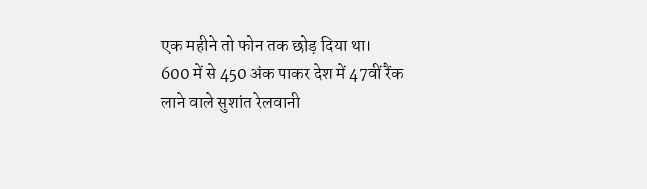एक महीने तो फोन तक छोड़ दिया था।
600 में से 450 अंक पाकर देश में 47वीं रैंक लाने वाले सुशांत रेलवानी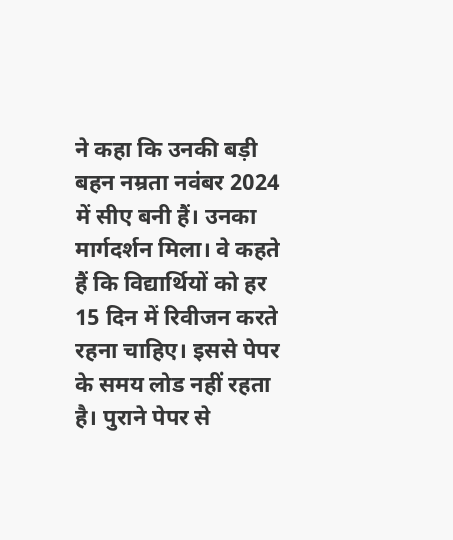ने कहा कि उनकी बड़ी बहन नम्रता नवंबर 2024 में सीए बनी हैं। उनका मार्गदर्शन मिला। वे कहते हैं कि विद्यार्थियों को हर 15 दिन में रिवीजन करते रहना चाहिए। इससे पेपर के समय लोड नहीं रहता है। पुराने पेपर से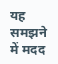यह समझने में मदद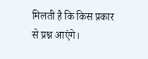मिलती है कि किस प्रकार से प्रश्न आएंगे।